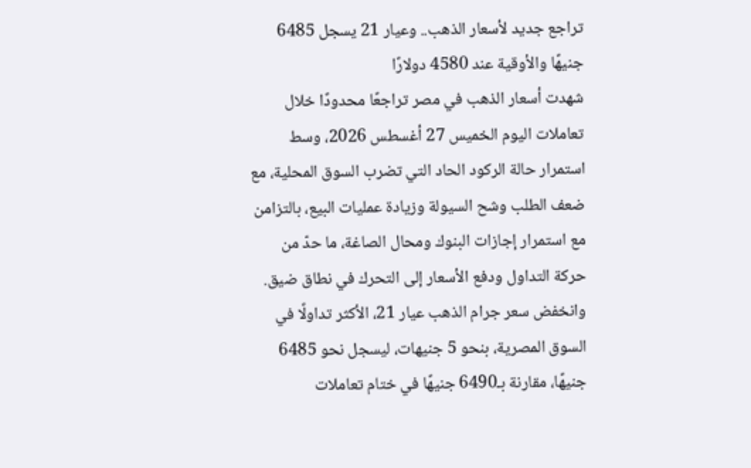تراجع جديد لأسعار الذهب.. وعيار 21 يسجل 6485 جنيهًا والأوقية عند 4580 دولارًا
شهدت أسعار الذهب في مصر تراجعًا محدودًا خلال تعاملات اليوم الخميس 27 أغسطس 2026، وسط استمرار حالة الركود الحاد التي تضرب السوق المحلية، مع ضعف الطلب وشح السيولة وزيادة عمليات البيع، بالتزامن مع استمرار إجازات البنوك ومحال الصاغة، ما حدّ من حركة التداول ودفع الأسعار إلى التحرك في نطاق ضيق.
وانخفض سعر جرام الذهب عيار 21، الأكثر تداولًا في السوق المصرية، بنحو 5 جنيهات، ليسجل نحو 6485 جنيهًا، مقارنة بـ6490 جنيهًا في ختام تعاملات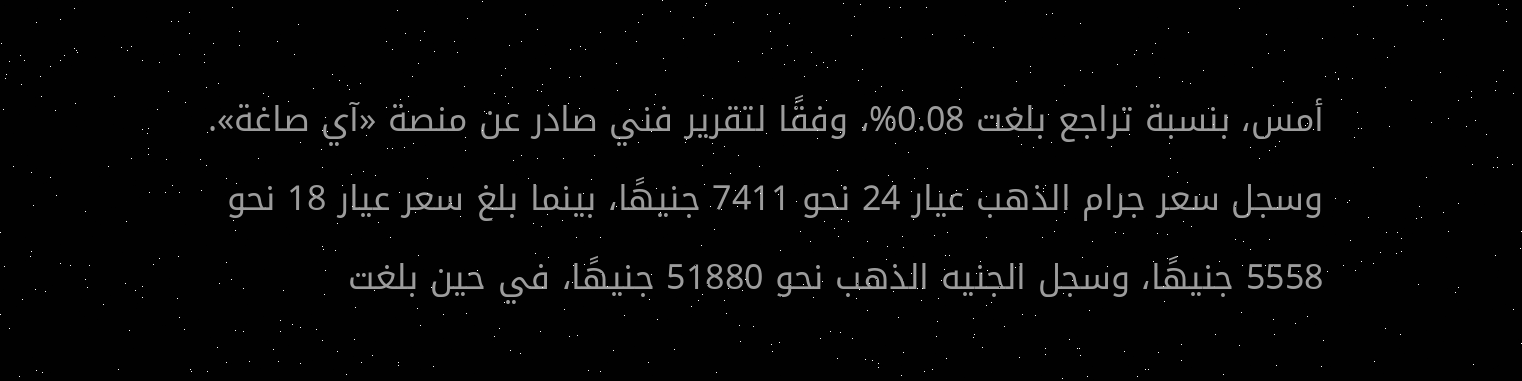أمس، بنسبة تراجع بلغت 0.08%، وفقًا لتقرير فني صادر عن منصة «آي صاغة».
وسجل سعر جرام الذهب عيار 24 نحو 7411 جنيهًا، بينما بلغ سعر عيار 18 نحو 5558 جنيهًا، وسجل الجنيه الذهب نحو 51880 جنيهًا، في حين بلغت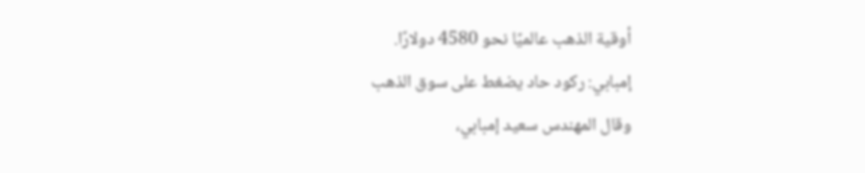أوقية الذهب عالميًا نحو 4580 دولارًا.
إمبابي: ركود حاد يضغط على سوق الذهب
وقال المهندس سعيد إمبابي،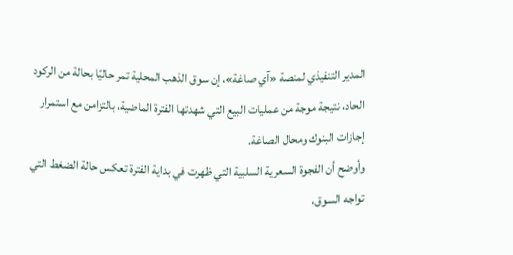المدير التنفيذي لمنصة «آي صاغة»، إن سوق الذهب المحلية تمر حاليًا بحالة من الركود الحاد، نتيجة موجة من عمليات البيع التي شهدتها الفترة الماضية، بالتزامن مع استمرار إجازات البنوك ومحال الصاغة.
وأوضح أن الفجوة السعرية السلبية التي ظهرت في بداية الفترة تعكس حالة الضغط التي تواجه السوق،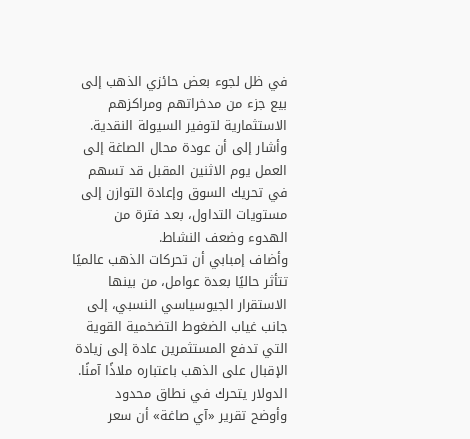في ظل لجوء بعض حائزي الذهب إلى بيع جزء من مدخراتهم ومراكزهم الاستثمارية لتوفير السيولة النقدية.
وأشار إلى أن عودة محال الصاغة إلى العمل يوم الاثنين المقبل قد تسهم في تحريك السوق وإعادة التوازن إلى مستويات التداول، بعد فترة من الهدوء وضعف النشاط.
وأضاف إمبابي أن تحركات الذهب عالميًا تتأثر حاليًا بعدة عوامل، من بينها الاستقرار الجيوسياسي النسبي، إلى جانب غياب الضغوط التضخمية القوية التي تدفع المستثمرين عادة إلى زيادة الإقبال على الذهب باعتباره ملاذًا آمنًا.
الدولار يتحرك في نطاق محدود
وأوضح تقرير «آي صاغة» أن سعر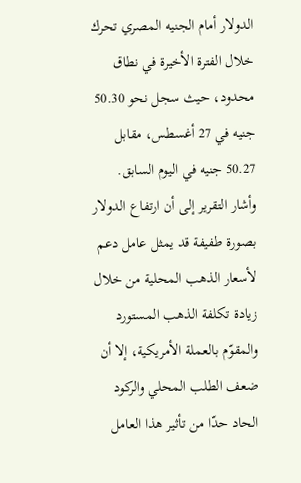الدولار أمام الجنيه المصري تحرك خلال الفترة الأخيرة في نطاق محدود، حيث سجل نحو 50.30 جنيه في 27 أغسطس، مقابل 50.27 جنيه في اليوم السابق.
وأشار التقرير إلى أن ارتفاع الدولار بصورة طفيفة قد يمثل عامل دعم لأسعار الذهب المحلية من خلال زيادة تكلفة الذهب المستورد والمقوّم بالعملة الأمريكية، إلا أن ضعف الطلب المحلي والركود الحاد حدّا من تأثير هذا العامل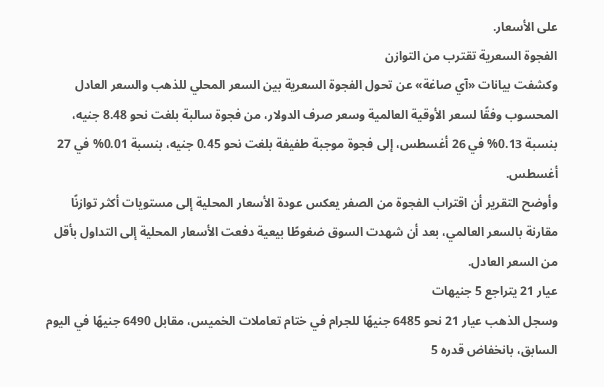على الأسعار.
الفجوة السعرية تقترب من التوازن
وكشفت بيانات «آي صاغة» عن تحول الفجوة السعرية بين السعر المحلي للذهب والسعر العادل المحسوب وفقًا لسعر الأوقية العالمية وسعر صرف الدولار، من فجوة سالبة بلغت نحو 8.48 جنيه، بنسبة 0.13% في 26 أغسطس، إلى فجوة موجبة طفيفة بلغت نحو 0.45 جنيه، بنسبة 0.01% في 27 أغسطس.
وأوضح التقرير أن اقتراب الفجوة من الصفر يعكس عودة الأسعار المحلية إلى مستويات أكثر توازنًا مقارنة بالسعر العالمي، بعد أن شهدت السوق ضغوطًا بيعية دفعت الأسعار المحلية إلى التداول بأقل من السعر العادل.
عيار 21 يتراجع 5 جنيهات
وسجل الذهب عيار 21 نحو 6485 جنيهًا للجرام في ختام تعاملات الخميس، مقابل 6490 جنيهًا في اليوم السابق، بانخفاض قدره 5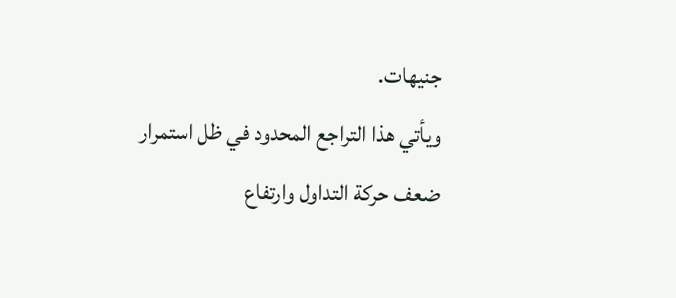جنيهات.
ويأتي هذا التراجع المحدود في ظل استمرار ضعف حركة التداول وارتفاع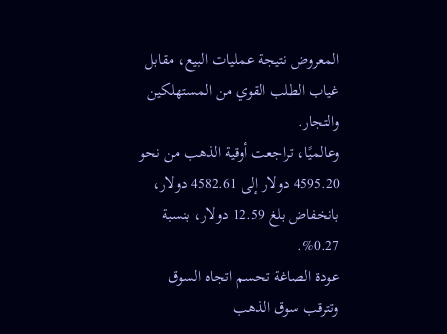المعروض نتيجة عمليات البيع، مقابل غياب الطلب القوي من المستهلكين والتجار.
وعالميًا، تراجعت أوقية الذهب من نحو 4595.20 دولار إلى 4582.61 دولار، بانخفاض بلغ 12.59 دولار، بنسبة 0.27%.
عودة الصاغة تحسم اتجاه السوق
وتترقب سوق الذهب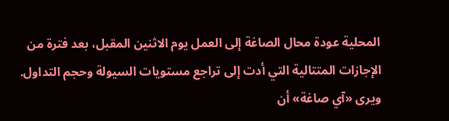المحلية عودة محال الصاغة إلى العمل يوم الاثنين المقبل، بعد فترة من الإجازات المتتالية التي أدت إلى تراجع مستويات السيولة وحجم التداول.
ويرى «آي صاغة» أن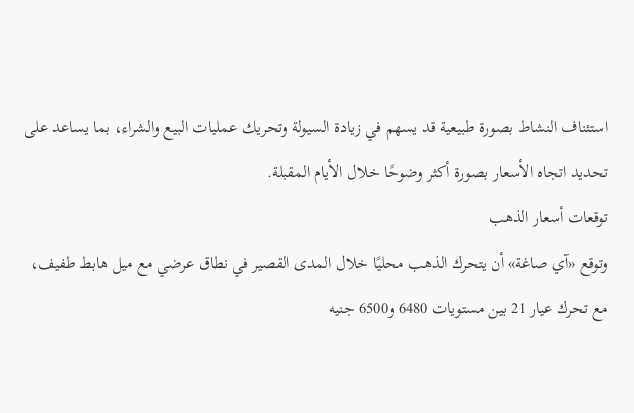استئناف النشاط بصورة طبيعية قد يسهم في زيادة السيولة وتحريك عمليات البيع والشراء، بما يساعد على تحديد اتجاه الأسعار بصورة أكثر وضوحًا خلال الأيام المقبلة.
توقعات أسعار الذهب
وتوقع «آي صاغة» أن يتحرك الذهب محليًا خلال المدى القصير في نطاق عرضي مع ميل هابط طفيف، مع تحرك عيار 21 بين مستويات 6480 و6500 جنيه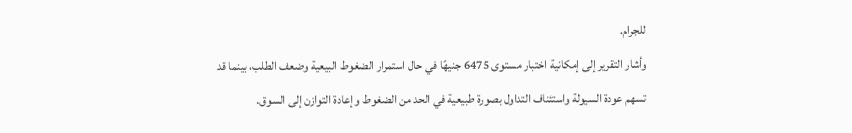للجرام.
وأشار التقرير إلى إمكانية اختبار مستوى 6475 جنيهًا في حال استمرار الضغوط البيعية وضعف الطلب، بينما قد تسهم عودة السيولة واستئناف التداول بصورة طبيعية في الحد من الضغوط وإعادة التوازن إلى السوق.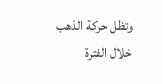وتظل حركة الذهب خلال الفترة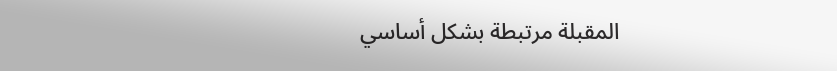المقبلة مرتبطة بشكل أساسي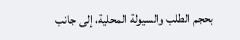بحجم الطلب والسيولة المحلية، إلى جانب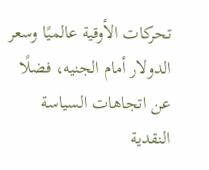تحركات الأوقية عالميًا وسعر الدولار أمام الجنيه، فضلًا عن اتجاهات السياسة النقدية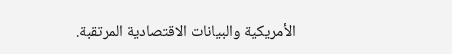الأمريكية والبيانات الاقتصادية المرتقبة.